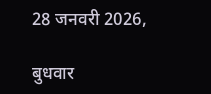28 जनवरी 2026,

बुधवार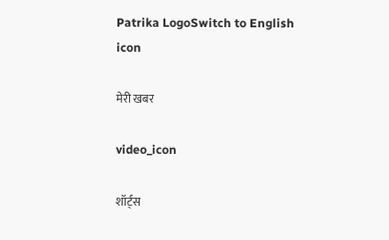Patrika LogoSwitch to English
icon

मेरी खबर

video_icon

शॉर्ट्स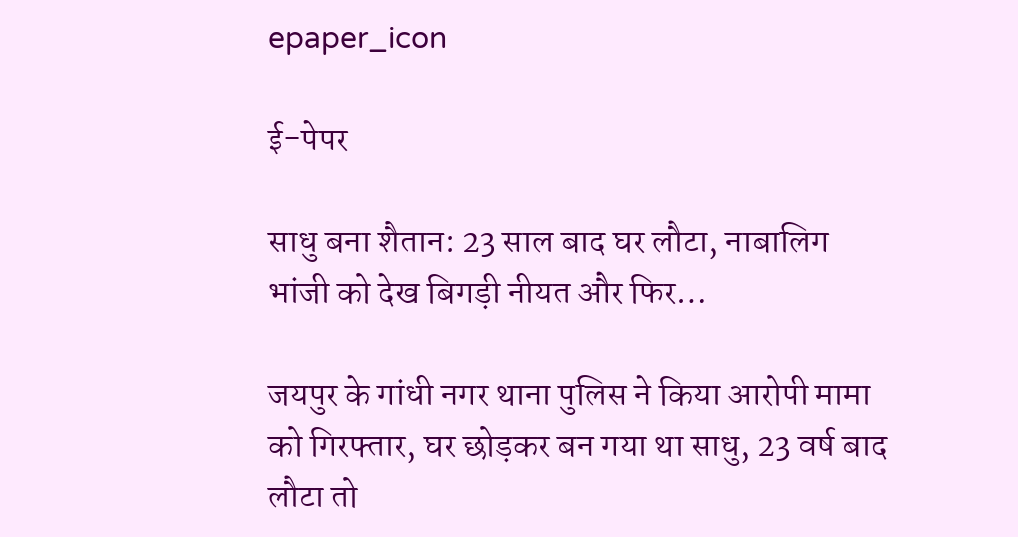epaper_icon

ई-पेपर

साधु बना शैतान: 23 साल बाद घर लौटा, नाबालिग भांजी को देख बिगड़ी नीयत और फिर…

जयपुर के गांधी नगर थाना पुलिस ने किया आरोपी मामा को गिरफ्तार, घर छोड़कर बन गया था साधु, 23 वर्ष बाद लौटा तो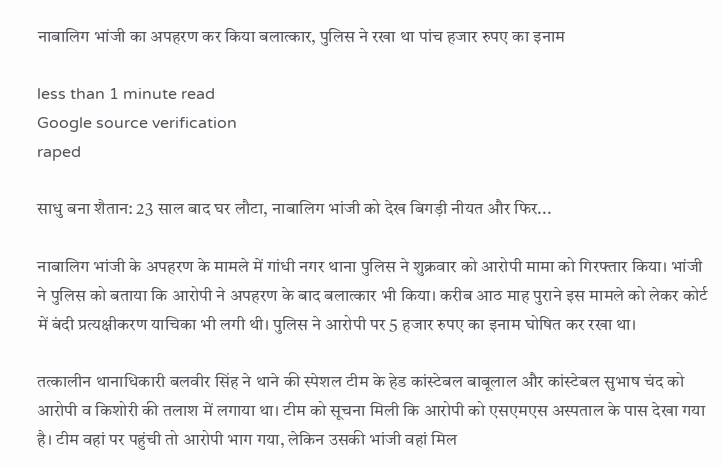नाबालिग भांजी का अपहरण कर किया बलात्कार, पुलिस ने रखा था पांच हजार रुपए का इनाम

less than 1 minute read
Google source verification
raped

साधु बना शैतान: 23 साल बाद घर लौटा, नाबालिग भांजी को देख बिगड़ी नीयत और फिर...

नाबालिग भांजी के अपहरण के मामले में गांधी नगर थाना पुलिस ने शुक्रवार को आरोपी मामा को गिरफ्तार किया। भांजी ने पुलिस को बताया कि आरोपी ने अपहरण के बाद बलात्कार भी किया। करीब आठ माह पुराने इस मामले को लेकर कोर्ट में बंदी प्रत्यक्षीकरण याचिका भी लगी थी। पुलिस ने आरोपी पर 5 हजार रुपए का इनाम घोषित कर रखा था।

तत्कालीन थानाधिकारी बलवीर सिंह ने थाने की स्पेशल टीम के हेड कांस्टेबल बाबूलाल और कांस्टेबल सुभाष चंद को आरोपी व किशोरी की तलाश में लगाया था। टीम को सूचना मिली कि आरोपी को एसएमएस अस्पताल के पास देखा गया है। टीम वहां पर पहुंची तो आरोपी भाग गया, लेकिन उसकी भांजी वहां मिल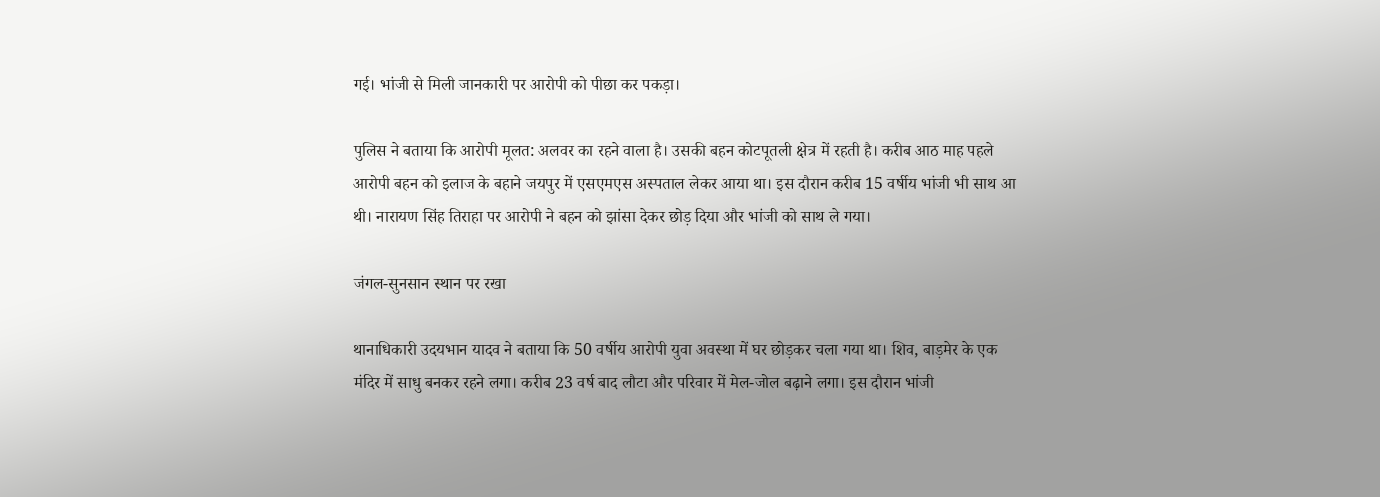गई। भांजी से मिली जानकारी पर आरोपी को पीछा कर पकड़ा।

पुलिस ने बताया कि आरोपी मूलत: अलवर का रहने वाला है। उसकी बहन कोटपूतली क्षेत्र में रहती है। करीब आठ माह पहले आरोपी बहन को इलाज के बहाने जयपुर में एसएमएस अस्पताल लेकर आया था। इस दौरान करीब 15 वर्षीय भांजी भी साथ आ थी। नारायण सिंह तिराहा पर आरोपी ने बहन को झांसा देकर छोड़ दिया और भांजी को साथ ले गया।

जंगल-सुनसान स्थान पर रखा

थानाधिकारी उदयभान यादव ने बताया कि 50 वर्षीय आरोपी युवा अवस्था में घर छोड़कर चला गया था। शिव, बाड़मेर के एक मंदिर में साधु बनकर रहने लगा। करीब 23 वर्ष बाद लौटा और परिवार में मेल-जोल बढ़ाने लगा। इस दौरान भांजी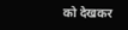को देखकर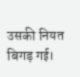उसकी नियत बिगड़ गई।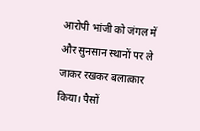आरोपी भांजी को जंगल में और सुनसान स्थानों पर ले जाकर रखकर बलात्कार किया। पैसों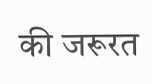की जरूरत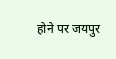होने पर जयपुर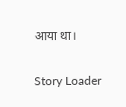आया था।

Story Loader